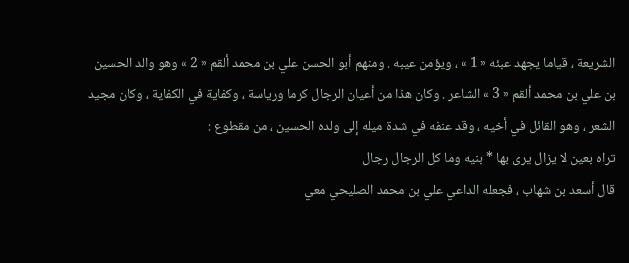الشريعة ، قياما يجهد عبئه « 1 » ، ويؤمن عيبه . ومنهم أبو الحسن علي بن محمد ألقم « 2 » وهو والد الحسين بن علي بن محمد ألقم « 3 » الشاعر . وكان هذا من أعيان الرجال كرما ورياسة ، وكفاية في الكفاية ، وكان مجيد الشعر ، وهو القائل في أخيه ، وقد عنفه في شدة ميله إلى ولده الحسين ، من مقطوع :
تراه بعين لا يزال يرى بها * بنيه وما كل الرجال رجال
قال أسعد بن شهاب ، فجعله الداعي علي بن محمد الصليحي معي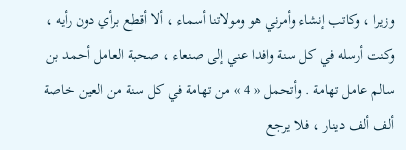وزيرا ، وكاتب إنشاء وأمرني هو ومولاتنا أسماء ، ألا أقطع برأي دون رأيه ، وكنت أرسله في كل سنة وافدا عني إلى صنعاء ، صحبة العامل أحمد بن سالم عامل تهامة . وأتحمل « 4 » من تهامة في كل سنة من العين خاصة ألف ألف دينار ، فلا يرجع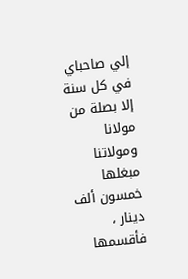إلي صاحباي في كل سنة إلا بصلة من مولانا ومولاتنا مبغلها خمسون ألف دينار ، فأقسمها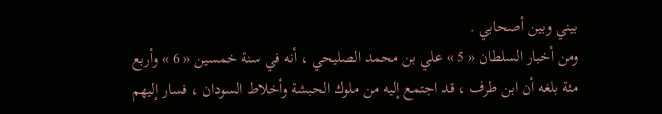بيني وبين أصحابي .
ومن أخبار السلطان « 5 » علي بن محمد الصليحي ، أنه في سنة خمسين « 6 » وأربع مئة بلغه أن ابن طرف ، قد اجتمع إليه من ملوك الحبشة وأخلاط السودان ، فسار إليهم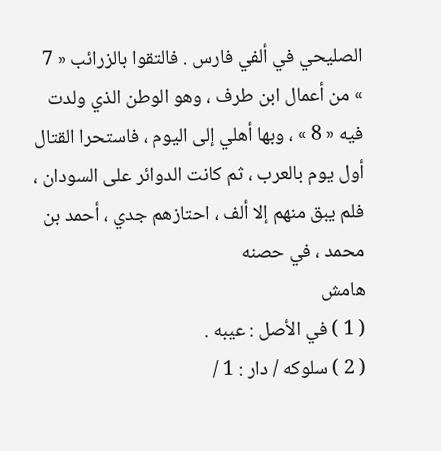الصليحي في ألفي فارس . فالتقوا بالزرائب « 7 » من أعمال ابن طرف ، وهو الوطن الذي ولدت فيه « 8 » ، وبها أهلي إلى اليوم ، فاستحرا القتال أول يوم بالعرب ، ثم كانت الدوائر على السودان ، فلم يبق منهم إلا ألف ، احتازهم جدي ، أحمد بن محمد ، في حصنه
هامش
( 1 ) في الأصل : عيبه .
( 2 ) سلوكه / دار : 1 /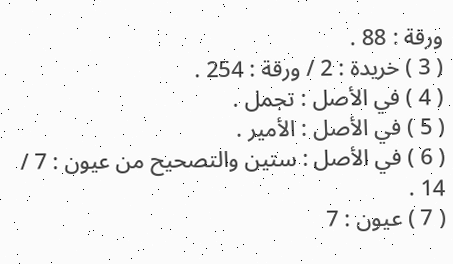ورقة : 88 .
( 3 ) خريدة : 2 / ورقة : 254 .
( 4 ) في الأصل : تجمل .
( 5 ) في الأصل : الأمير .
( 6 ) في الأصل : ستين والتصحيح من عيون : 7 / 14 .
( 7 ) عيون : 7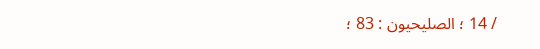/ 14 ؛ الصليحيون : 83 ؛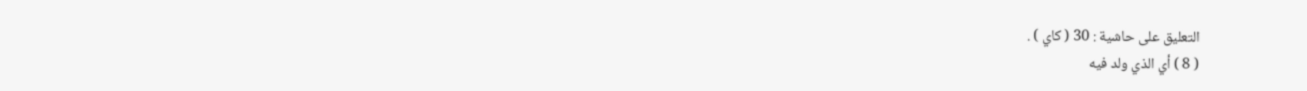التعليق على حاشية : 30 ( كاي ) .
( 8 ) أي الذي ولد فيه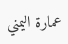عمارة اليمني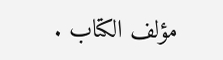مؤلف الكتاب .